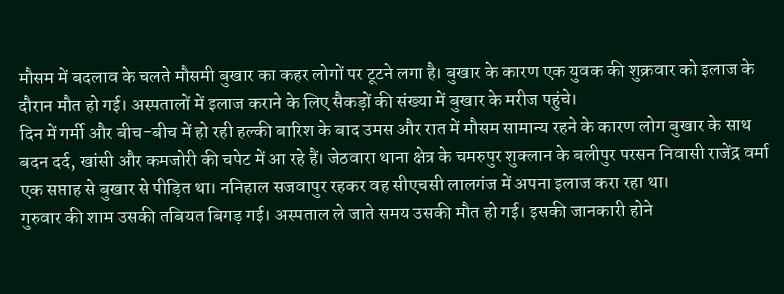मौसम में बदलाव के चलते मौसमी बुखार का कहर लोगों पर टूटने लगा है। बुखार के कारण एक युवक की शुक्रवार को इलाज के दौरान मौत हो गई। अस्पतालों में इलाज कराने के लिए सैकड़ों की संख्या में बुखार के मरीज पहुंचे।
दिन में गर्मी और बीच-बीच में हो रही हल्की बारिश के बाद उमस और रात में मौसम सामान्य रहने के कारण लोग बुखार के साथ बदन दर्द, खांसी और कमजोरी की चपेट में आ रहे हैं। जेठवारा थाना क्षेत्र के चमरुपुर शुक्लान के बलीपुर परसन निवासी राजेंद्र वर्मा एक सप्ताह से बुखार से पीड़ित था। ननिहाल सजवापुर रहकर वह सीएचसी लालगंज में अपना इलाज करा रहा था।
गुरुवार की शाम उसकी तबियत बिगड़ गई। अस्पताल ले जाते समय उसकी मौत हो गई। इसकी जानकारी होने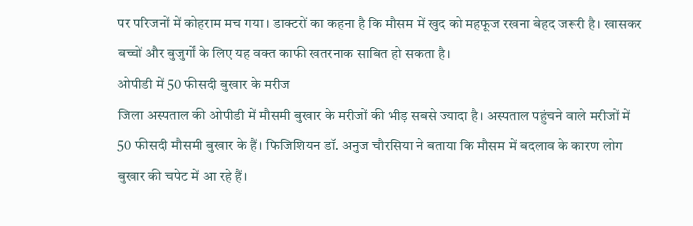पर परिजनों में कोहराम मच गया। डाक्टरों का कहना है कि मौसम में खुद को महफूज रखना बेहद जरूरी है। खासकर बच्चों और बुजुर्गों के लिए यह वक्त काफी खतरनाक साबित हो सकता है।
ओपीडी में 50 फीसदी बुखार के मरीज
जिला अस्पताल की ओपीडी में मौसमी बुखार के मरीजों की भीड़ सबसे ज्यादा है। अस्पताल पहुंचने वाले मरीजों में 50 फीसदी मौसमी बुखार के हैं। फिजिशियन डॉ. अनुज चौरसिया ने बताया कि मौसम में बदलाव के कारण लोग बुखार की चपेट में आ रहे हैं।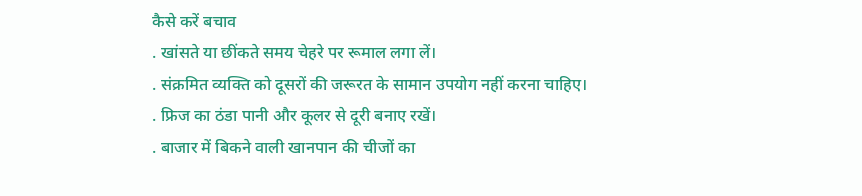कैसे करें बचाव
. खांसते या छींकते समय चेहरे पर रूमाल लगा लें।
. संक्रमित व्यक्ति को दूसरों की जरूरत के सामान उपयोग नहीं करना चाहिए।
. फ्रिज का ठंडा पानी और कूलर से दूरी बनाए रखें।
. बाजार में बिकने वाली खानपान की चीजों का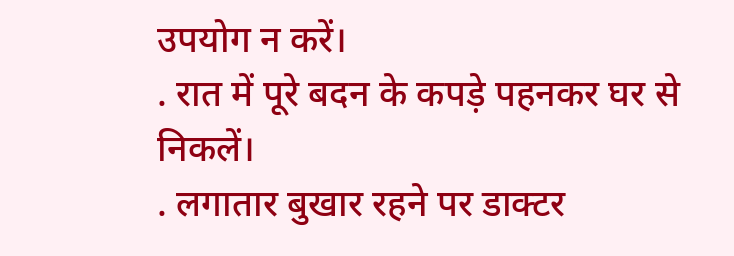उपयोग न करें।
. रात में पूरे बदन के कपड़े पहनकर घर से निकलें।
. लगातार बुखार रहने पर डाक्टर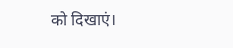को दिखाएं।